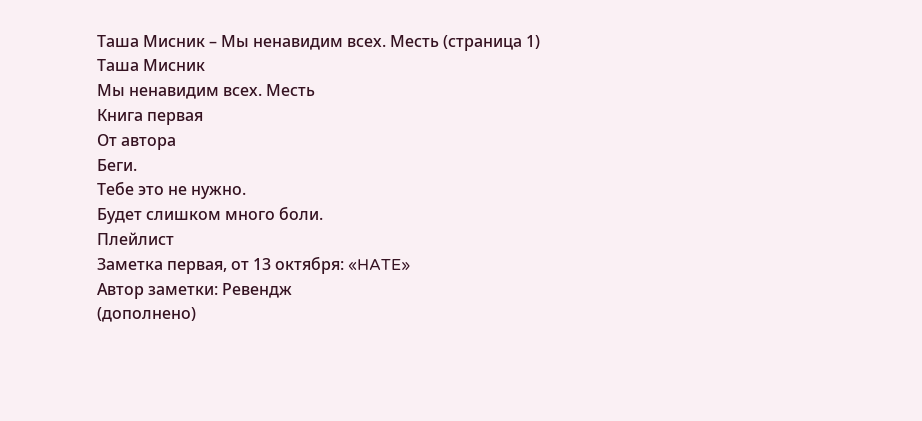Таша Мисник – Мы ненавидим всех. Месть (страница 1)
Таша Мисник
Мы ненавидим всех. Месть
Книга первая
От автора
Беги.
Тебе это не нужно.
Будет слишком много боли.
Плейлист
Заметка первая, от 13 октября: «HATE»
Автор заметки: Ревендж
(дополнено)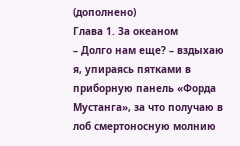(дополнено)
Глава 1. За океаном
– Долго нам еще? – вздыхаю я, упираясь пятками в приборную панель «Форда Мустанга», за что получаю в лоб смертоносную молнию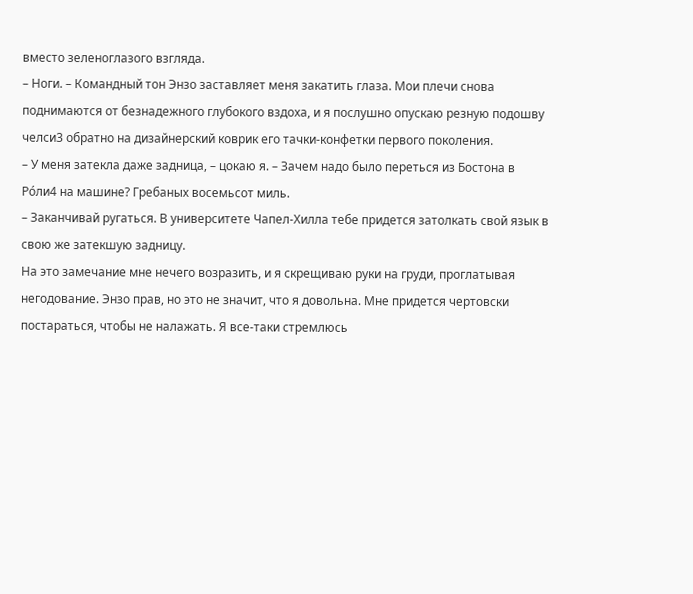вместо зеленоглазого взгляда.
– Ноги. – Командный тон Энзо заставляет меня закатить глаза. Мои плечи снова поднимаются от безнадежного глубокого вздоха, и я послушно опускаю резную подошву челси3 обратно на дизайнерский коврик его тачки-конфетки первого поколения.
– У меня затекла даже задница, – цокаю я. – Зачем надо было переться из Бостона в Ро́ли4 на машине? Гребаных восемьсот миль.
– Заканчивай ругаться. В университете Чапел-Хилла тебе придется затолкать свой язык в свою же затекшую задницу.
На это замечание мне нечего возразить, и я скрещиваю руки на груди, проглатывая негодование. Энзо прав, но это не значит, что я довольна. Мне придется чертовски постараться, чтобы не налажать. Я все-таки стремлюсь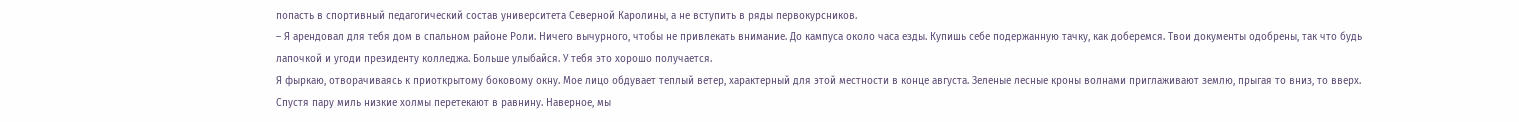попасть в спортивный педагогический состав университета Северной Каролины, а не вступить в ряды первокурсников.
– Я арендовал для тебя дом в спальном районе Роли. Ничего вычурного, чтобы не привлекать внимание. До кампуса около часа езды. Купишь себе подержанную тачку, как доберемся. Твои документы одобрены, так что будь лапочкой и угоди президенту колледжа. Больше улыбайся. У тебя это хорошо получается.
Я фыркаю, отворачиваясь к приоткрытому боковому окну. Мое лицо обдувает теплый ветер, характерный для этой местности в конце августа. Зеленые лесные кроны волнами приглаживают землю, прыгая то вниз, то вверх. Спустя пару миль низкие холмы перетекают в равнину. Наверное, мы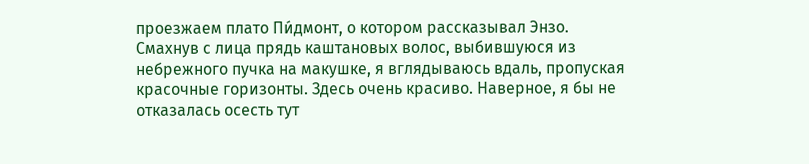проезжаем плато Пи́дмонт, о котором рассказывал Энзо.
Смахнув с лица прядь каштановых волос, выбившуюся из небрежного пучка на макушке, я вглядываюсь вдаль, пропуская красочные горизонты. Здесь очень красиво. Наверное, я бы не отказалась осесть тут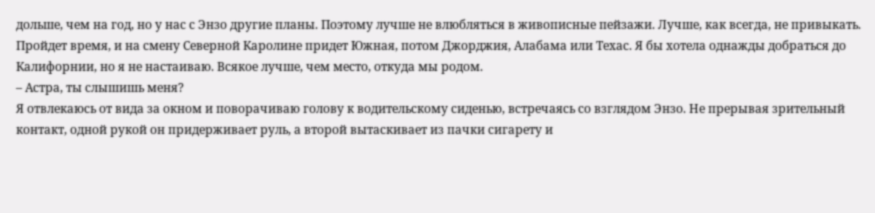дольше, чем на год, но у нас с Энзо другие планы. Поэтому лучше не влюбляться в живописные пейзажи. Лучше, как всегда, не привыкать. Пройдет время, и на смену Северной Каролине придет Южная, потом Джорджия, Алабама или Техас. Я бы хотела однажды добраться до Калифорнии, но я не настаиваю. Всякое лучше, чем место, откуда мы родом.
– Астра, ты слышишь меня?
Я отвлекаюсь от вида за окном и поворачиваю голову к водительскому сиденью, встречаясь со взглядом Энзо. Не прерывая зрительный контакт, одной рукой он придерживает руль, а второй вытаскивает из пачки сигарету и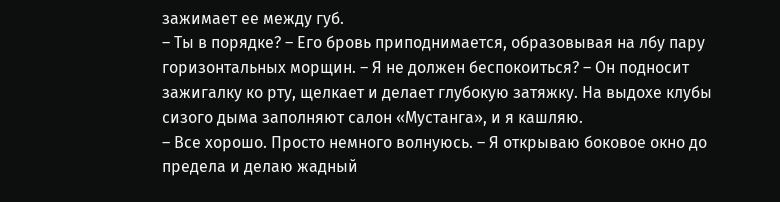зажимает ее между губ.
– Ты в порядке? – Его бровь приподнимается, образовывая на лбу пару горизонтальных морщин. – Я не должен беспокоиться? – Он подносит зажигалку ко рту, щелкает и делает глубокую затяжку. На выдохе клубы сизого дыма заполняют салон «Мустанга», и я кашляю.
– Все хорошо. Просто немного волнуюсь. – Я открываю боковое окно до предела и делаю жадный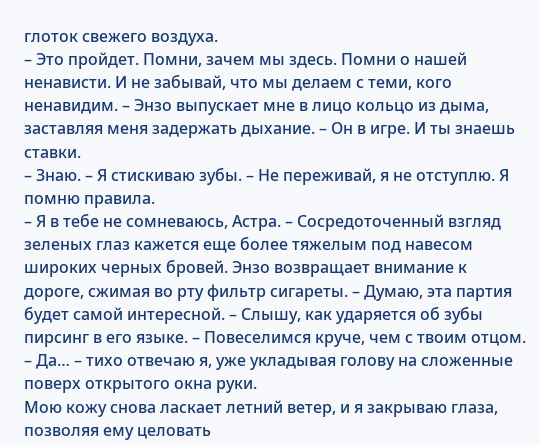глоток свежего воздуха.
– Это пройдет. Помни, зачем мы здесь. Помни о нашей ненависти. И не забывай, что мы делаем с теми, кого ненавидим. – Энзо выпускает мне в лицо кольцо из дыма, заставляя меня задержать дыхание. – Он в игре. И ты знаешь ставки.
– Знаю. – Я стискиваю зубы. – Не переживай, я не отступлю. Я помню правила.
– Я в тебе не сомневаюсь, Астра. – Сосредоточенный взгляд зеленых глаз кажется еще более тяжелым под навесом широких черных бровей. Энзо возвращает внимание к дороге, сжимая во рту фильтр сигареты. – Думаю, эта партия будет самой интересной. – Слышу, как ударяется об зубы пирсинг в его языке. – Повеселимся круче, чем с твоим отцом.
– Да… – тихо отвечаю я, уже укладывая голову на сложенные поверх открытого окна руки.
Мою кожу снова ласкает летний ветер, и я закрываю глаза, позволяя ему целовать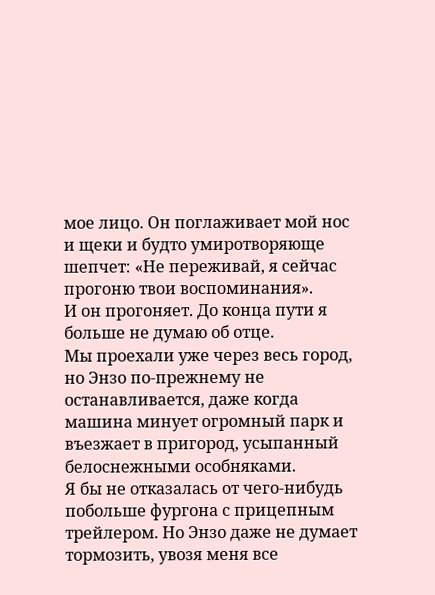мое лицо. Он поглаживает мой нос и щеки и будто умиротворяюще шепчет: «Не переживай, я сейчас прогоню твои воспоминания».
И он прогоняет. До конца пути я больше не думаю об отце.
Мы проехали уже через весь город, но Энзо по-прежнему не останавливается, даже когда машина минует огромный парк и въезжает в пригород, усыпанный белоснежными особняками.
Я бы не отказалась от чего-нибудь побольше фургона с прицепным трейлером. Но Энзо даже не думает тормозить, увозя меня все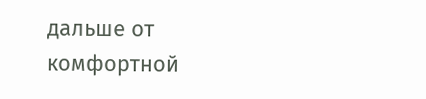дальше от комфортной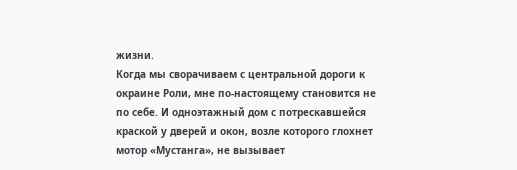жизни.
Когда мы сворачиваем с центральной дороги к окраине Роли, мне по-настоящему становится не по себе. И одноэтажный дом с потрескавшейся краской у дверей и окон, возле которого глохнет мотор «Мустанга», не вызывает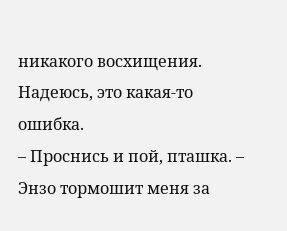никакого восхищения. Надеюсь, это какая-то ошибка.
– Проснись и пой, пташка. – Энзо тормошит меня за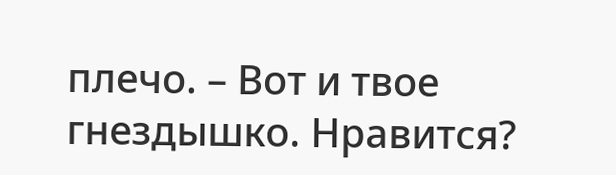плечо. – Вот и твое гнездышко. Нравится?